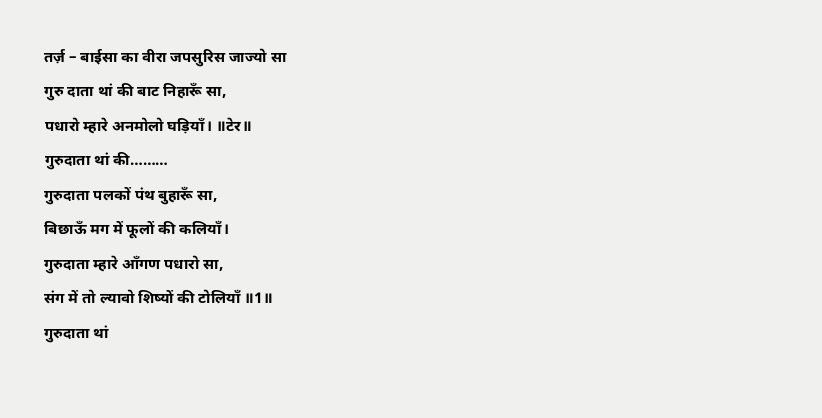तर्ज़ – बाईसा का वीरा जपसुरिस जाज्यो सा
गुरु दाता थां की बाट निहारूँ सा,
पधारो म्हारे अनमोलो घड़ियाँ। ॥टेर॥
गुरुदाता थां की………
गुरुदाता पलकों पंथ बुहारूँ सा,
बिछाऊँ मग में फूलों की कलियाँ।
गुरुदाता म्हारे आँगण पधारो सा,
संग में तो ल्यावो शिष्यों की टोलियाँ ॥1॥
गुरुदाता थां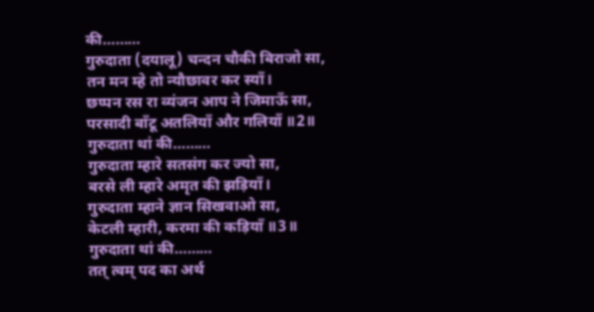की………
गुरुदाता (दयालू) चन्दन चौकी बिराजो सा,
तन मन म्हे तो न्यौछावर कर स्याँ।
छप्पन रस रा व्यंजन आप ने जिमाऊँ सा,
परसादी बाँटू अतलियाँ और गलियाँ ॥2॥
गुरुदाता थां की………
गुरुदाता म्हारे सतसंग कर ज्यो सा,
बरसे ली म्हारे अमृत की झड़ियाँ।
गुरुदाता म्हाने ज्ञान सिखवाओ सा,
केटली म्हारी, करमा की कड़ियाँ ॥3॥
गुरुदाता थां की………
तत् त्वम् पद का अर्थ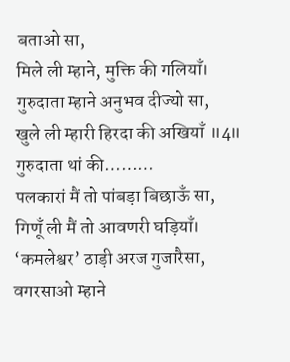बताओ सा,
मिले ली म्हाने, मुक्ति की गलियाँ।
गुरुदाता म्हाने अनुभव दीज्यो सा,
खुले ली म्हारी हिरदा की अखियाँ ॥4॥
गुरुदाता थां की………
पलकारां मैं तो पांबड़ा बिछाऊँ सा,
गिणूँ ली मैं तो आवणरी घड़ियाँ।
‘कमलेश्वर’ ठाड़ी अरज गुजारैसा,
वगरसाओ म्हाने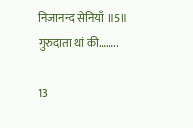निजानन्द सेनियाँ ॥5॥
गुरुदाता थां की……..

13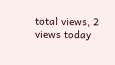total views, 2 views today